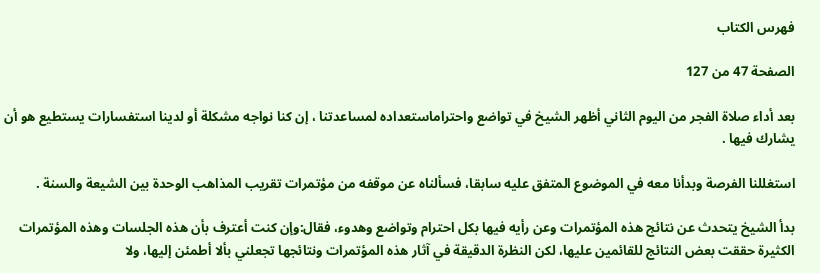فهرس الكتاب

الصفحة 47 من 127

بعد أداء صلاة الفجر من اليوم الثاني أظهر الشيخ في تواضع واحتراماستعداده لمساعدتنا ، إن كنا نواجه مشكلة أو لدينا استفسارات يستطيع هو أن يشارك فيها .

استغللنا الفرصة وبدأنا معه في الموضوع المتفق عليه سابقا، فسألناه عن موقفه من مؤتمرات تقريب المذاهب الوحدة بين الشيعة والسنة .

بدأ الشيخ يتحدث عن نتائج هذه المؤتمرات وعن رأيه فيها بكل احترام وتواضع وهدوء، فقال:وإن كنت أعترف بأن هذه الجلسات وهذه المؤتمرات الكثيرة حققت بعض النتائج للقائمين عليها، لكن النظرة الدقيقة في آثار هذه المؤتمرات ونتائجها تجعلني بألا أطمئن إليها، ولا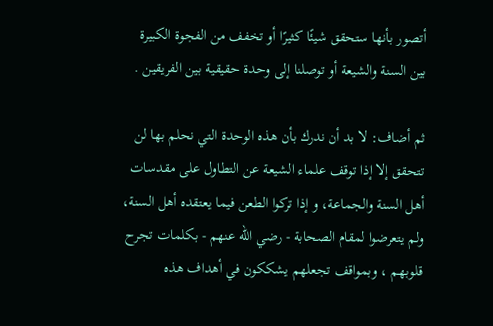أتصور بأنها ستحقق شيئًا كثيرًا أو تخفف من الفجوة الكبيرة بين السنة والشيعة أو توصلنا إلى وحدة حقيقية بين الفريقين .

ثم أضاف: لا بد أن ندرك بأن هذه الوحدة التي نحلم بها لن تتحقق إلا إذا توقف علماء الشيعة عن التطاول على مقدسات أهل السنة والجماعة، و إذا تركوا الطعن فيما يعتقده أهل السنة، ولم يتعرضوا لمقام الصحابة - رضي الله عنهم - بكلمات تجرح قلوبهم ، وبمواقف تجعلهم يشككون في أهداف هذه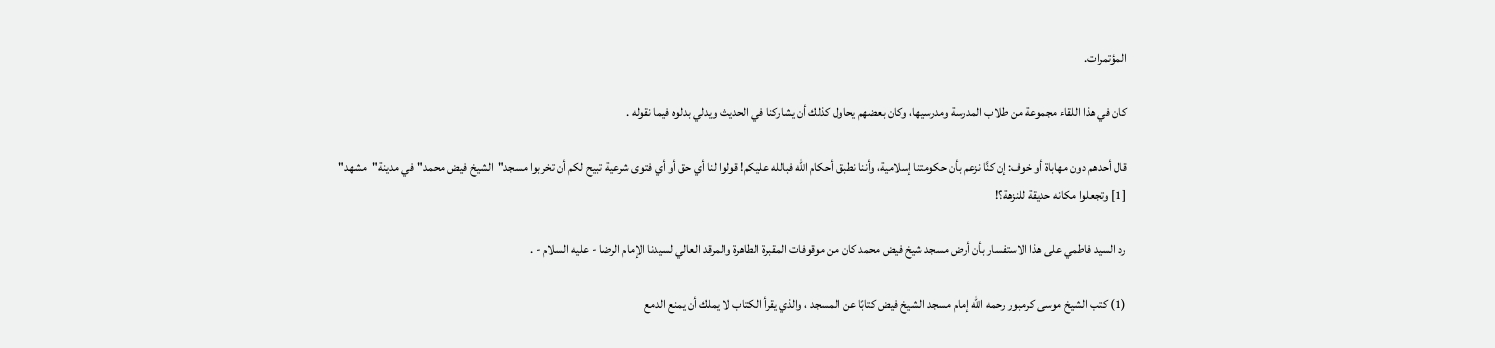المؤتمرات.

كان في هذا اللقاء مجموعة من طلاب المدرسة ومدرسيها، وكان بعضهم يحاول كذلك أن يشاركنا في الحديث ويدلي بدلوه فيما نقوله .

قال أحدهم دون مهاباة أو خوف: إن كنَّا نزعم بأن حكومتنا إسلامية، وأننا نطبق أحكام الله فبالله عليكم! قولوا لنا أي حق أو أي فتوى شرعية تبيح لكم أن تخربوا مسجد"الشيخ فيض محمد"في مدينة"مشهد" [1] وتجعلوا مكانه حديقة للنزهة؟!

رد السيد فاطمي على هذا الاستفسار بأن أرض مسجد شيخ فيض محمد كان من موقوفات المقبرة الطاهرة والمرقد العالي لسيدنا الإمام الرضا - عليه السلام - .

(1) كتب الشيخ موسى كرمبور رحمه الله إمام مسجد الشيخ فيض كتابًا عن المسجد ، والذي يقرأ الكتاب لا يملك أن يمنع الدمع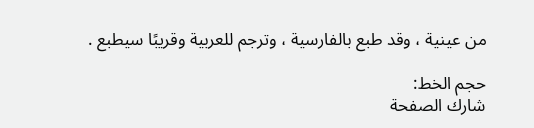من عينية ، وقد طبع بالفارسية ، وترجم للعربية وقريبًا سيطبع .

حجم الخط:
شارك الصفحة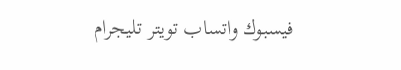فيسبوك واتساب تويتر تليجرام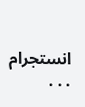انستجرام
. . .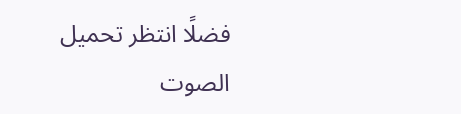فضلًا انتظر تحميل الصوت